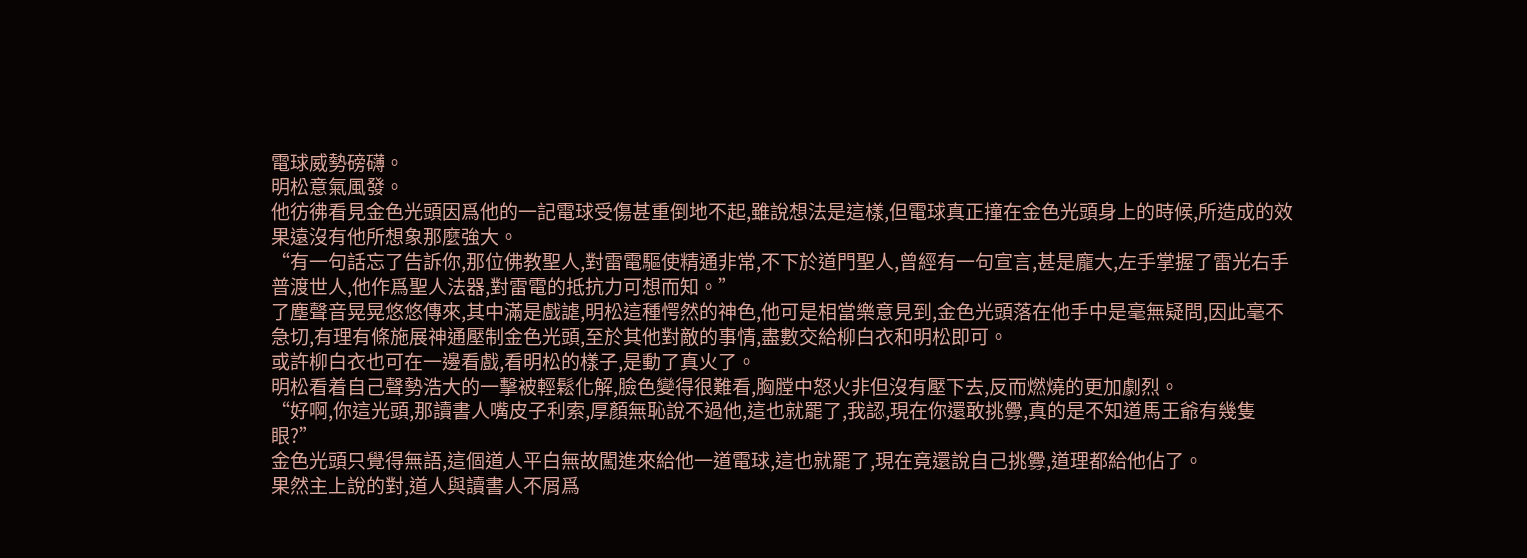電球威勢磅礴。
明松意氣風發。
他彷彿看見金色光頭因爲他的一記電球受傷甚重倒地不起,雖說想法是這樣,但電球真正撞在金色光頭身上的時候,所造成的效果遠沒有他所想象那麼強大。
“有一句話忘了告訴你,那位佛教聖人,對雷電驅使精通非常,不下於道門聖人,曾經有一句宣言,甚是龐大,左手掌握了雷光右手普渡世人,他作爲聖人法器,對雷電的抵抗力可想而知。”
了塵聲音晃晃悠悠傳來,其中滿是戲謔,明松這種愕然的神色,他可是相當樂意見到,金色光頭落在他手中是毫無疑問,因此毫不急切,有理有條施展神通壓制金色光頭,至於其他對敵的事情,盡數交給柳白衣和明松即可。
或許柳白衣也可在一邊看戲,看明松的樣子,是動了真火了。
明松看着自己聲勢浩大的一擊被輕鬆化解,臉色變得很難看,胸膛中怒火非但沒有壓下去,反而燃燒的更加劇烈。
“好啊,你這光頭,那讀書人嘴皮子利索,厚顏無恥說不過他,這也就罷了,我認,現在你還敢挑釁,真的是不知道馬王爺有幾隻眼?”
金色光頭只覺得無語,這個道人平白無故闖進來給他一道電球,這也就罷了,現在竟還說自己挑釁,道理都給他佔了。
果然主上說的對,道人與讀書人不屑爲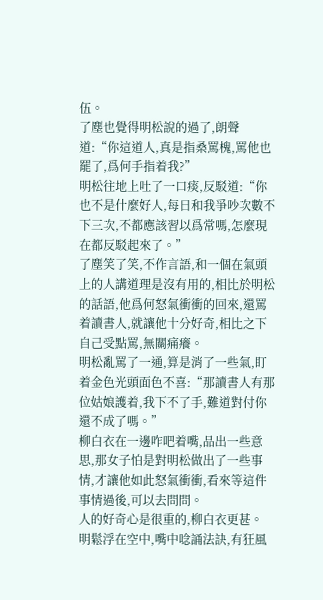伍。
了塵也覺得明松說的過了,朗聲道:“你這道人,真是指桑罵槐,罵他也罷了,爲何手指着我?”
明松往地上吐了一口痰,反駁道:“你也不是什麼好人,每日和我爭吵次數不下三次,不都應該習以爲常嗎,怎麼現在都反駁起來了。”
了塵笑了笑,不作言語,和一個在氣頭上的人講道理是沒有用的,相比於明松的話語,他爲何怒氣衝衝的回來,還罵着讀書人,就讓他十分好奇,相比之下自己受點罵,無關痛癢。
明松亂罵了一通,算是消了一些氣,盯着金色光頭面色不喜:“那讀書人有那位姑娘護着,我下不了手,難道對付你還不成了嗎。”
柳白衣在一邊咋吧着嘴,品出一些意思,那女子怕是對明松做出了一些事情,才讓他如此怒氣衝衝,看來等這件事情過後,可以去問問。
人的好奇心是很重的,柳白衣更甚。
明鬆浮在空中,嘴中唸誦法訣,有狂風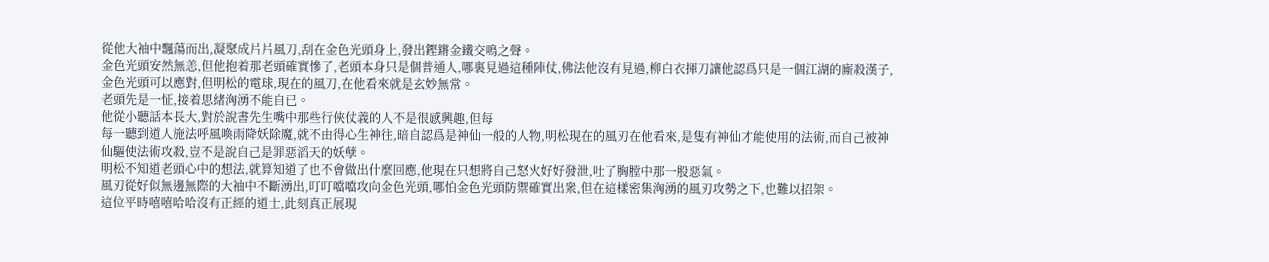從他大袖中飄蕩而出,凝聚成片片風刀,刮在金色光頭身上,發出鏗鏘金鐵交鳴之聲。
金色光頭安然無恙,但他抱着那老頭確實慘了,老頭本身只是個普通人,哪裏見過這種陣仗,佛法他沒有見過,柳白衣揮刀讓他認爲只是一個江湖的廝殺漢子,金色光頭可以應對,但明松的電球,現在的風刀,在他看來就是玄妙無常。
老頭先是一怔,接着思緒洶湧不能自已。
他從小聽話本長大,對於說書先生嘴中那些行俠仗義的人不是很感興趣,但每
每一聽到道人施法呼風喚雨降妖除魔,就不由得心生神往,暗自認爲是神仙一般的人物,明松現在的風刃在他看來,是隻有神仙才能使用的法術,而自己被神仙驅使法術攻殺,豈不是說自己是罪惡滔天的妖孽。
明松不知道老頭心中的想法,就算知道了也不會做出什麼回應,他現在只想將自己怒火好好發泄,吐了胸膛中那一股惡氣。
風刃從好似無邊無際的大袖中不斷湧出,叮叮噹噹攻向金色光頭,哪怕金色光頭防禦確實出衆,但在這樣密集洶湧的風刃攻勢之下,也難以招架。
這位平時嘻嘻哈哈沒有正經的道士,此刻真正展現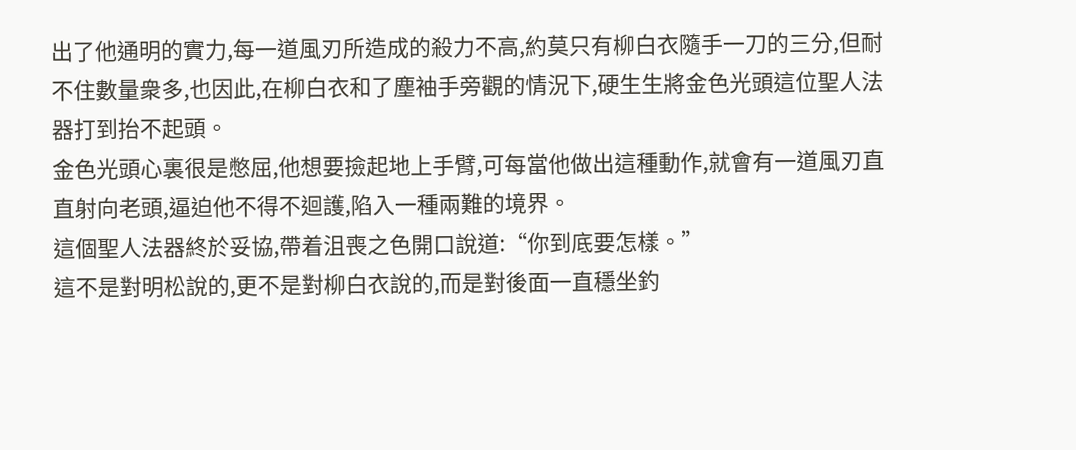出了他通明的實力,每一道風刃所造成的殺力不高,約莫只有柳白衣隨手一刀的三分,但耐不住數量衆多,也因此,在柳白衣和了塵袖手旁觀的情況下,硬生生將金色光頭這位聖人法器打到抬不起頭。
金色光頭心裏很是憋屈,他想要撿起地上手臂,可每當他做出這種動作,就會有一道風刃直直射向老頭,逼迫他不得不迴護,陷入一種兩難的境界。
這個聖人法器終於妥協,帶着沮喪之色開口說道:“你到底要怎樣。”
這不是對明松說的,更不是對柳白衣說的,而是對後面一直穩坐釣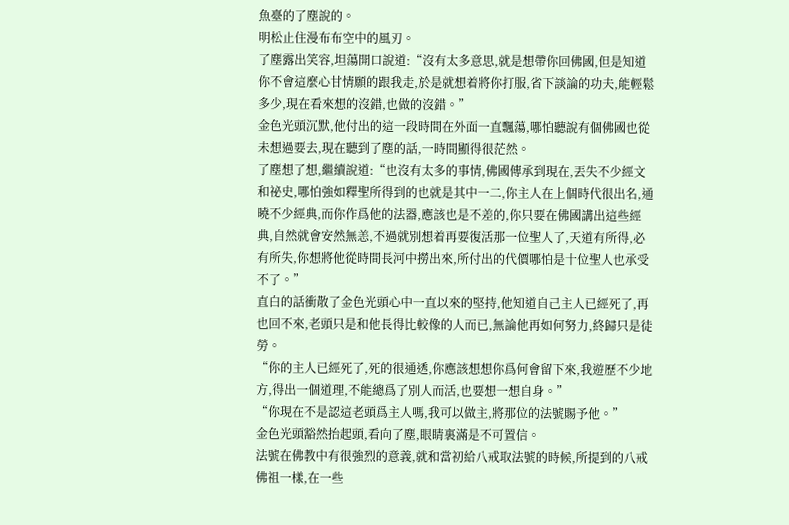魚臺的了塵說的。
明松止住漫布布空中的風刃。
了塵露出笑容,坦蕩開口說道:“沒有太多意思,就是想帶你回佛國,但是知道你不會這麼心甘情願的跟我走,於是就想着將你打服,省下談論的功夫,能輕鬆多少,現在看來想的沒錯,也做的沒錯。”
金色光頭沉默,他付出的這一段時間在外面一直飄蕩,哪怕聽說有個佛國也從未想過要去,現在聽到了塵的話,一時間顯得很茫然。
了塵想了想,繼續說道:“也沒有太多的事情,佛國傳承到現在,丟失不少經文和祕史,哪怕強如釋聖所得到的也就是其中一二,你主人在上個時代很出名,通曉不少經典,而你作爲他的法器,應該也是不差的,你只要在佛國講出這些經典,自然就會安然無恙,不過就別想着再要復活那一位聖人了,天道有所得,必有所失,你想將他從時間長河中撈出來,所付出的代價哪怕是十位聖人也承受不了。”
直白的話衝散了金色光頭心中一直以來的堅持,他知道自己主人已經死了,再也回不來,老頭只是和他長得比較像的人而已,無論他再如何努力,終歸只是徒勞。
“你的主人已經死了,死的很通透,你應該想想你爲何會留下來,我遊歷不少地方,得出一個道理,不能總爲了別人而活,也要想一想自身。”
“你現在不是認這老頭爲主人嗎,我可以做主,將那位的法號賜予他。”
金色光頭豁然抬起頭,看向了塵,眼睛裏滿是不可置信。
法號在佛教中有很強烈的意義,就和當初給八戒取法號的時候,所提到的八戒佛祖一樣,在一些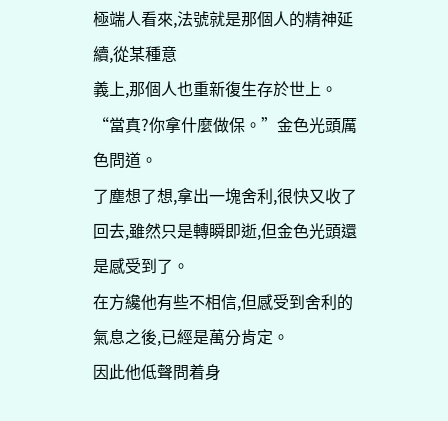極端人看來,法號就是那個人的精神延續,從某種意
義上,那個人也重新復生存於世上。
“當真?你拿什麼做保。”金色光頭厲色問道。
了塵想了想,拿出一塊舍利,很快又收了回去,雖然只是轉瞬即逝,但金色光頭還是感受到了。
在方纔他有些不相信,但感受到舍利的氣息之後,已經是萬分肯定。
因此他低聲問着身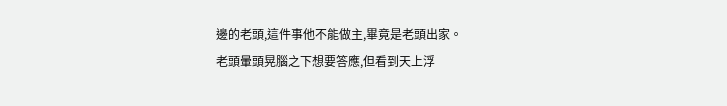邊的老頭,這件事他不能做主,畢竟是老頭出家。
老頭暈頭晃腦之下想要答應,但看到天上浮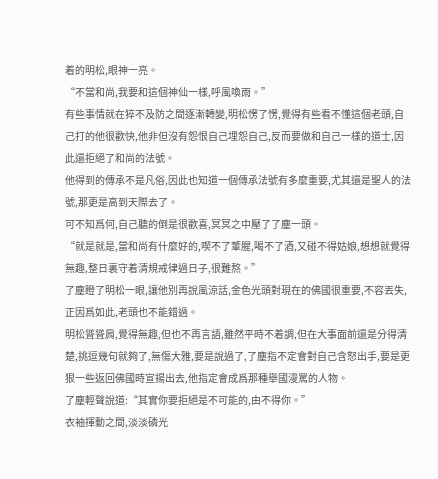着的明松,眼神一亮。
“不當和尚,我要和這個神仙一樣,呼風喚雨。”
有些事情就在猝不及防之間逐漸轉變,明松愣了愣,覺得有些看不懂這個老頭,自己打的他很歡快,他非但沒有怨恨自己埋怨自己,反而要做和自己一樣的道士,因此還拒絕了和尚的法號。
他得到的傳承不是凡俗,因此也知道一個傳承法號有多麼重要,尤其還是聖人的法號,那更是高到天際去了。
可不知爲何,自己聽的倒是很歡喜,冥冥之中壓了了塵一頭。
“就是就是,當和尚有什麼好的,喫不了葷腥,喝不了酒,又碰不得姑娘,想想就覺得無趣,整日裏守着清規戒律過日子,很難熬。”
了塵瞪了明松一眼,讓他別再說風涼話,金色光頭對現在的佛國很重要,不容丟失,正因爲如此,老頭也不能錯過。
明松聳聳肩,覺得無趣,但也不再言語,雖然平時不着調,但在大事面前還是分得清楚,挑逗幾句就夠了,無傷大雅,要是說過了,了塵指不定會對自己含怒出手,要是更狠一些返回佛國時宣揚出去,他指定會成爲那種舉國漫罵的人物。
了塵輕聲說道:“其實你要拒絕是不可能的,由不得你。”
衣袖揮動之間,淡淡磷光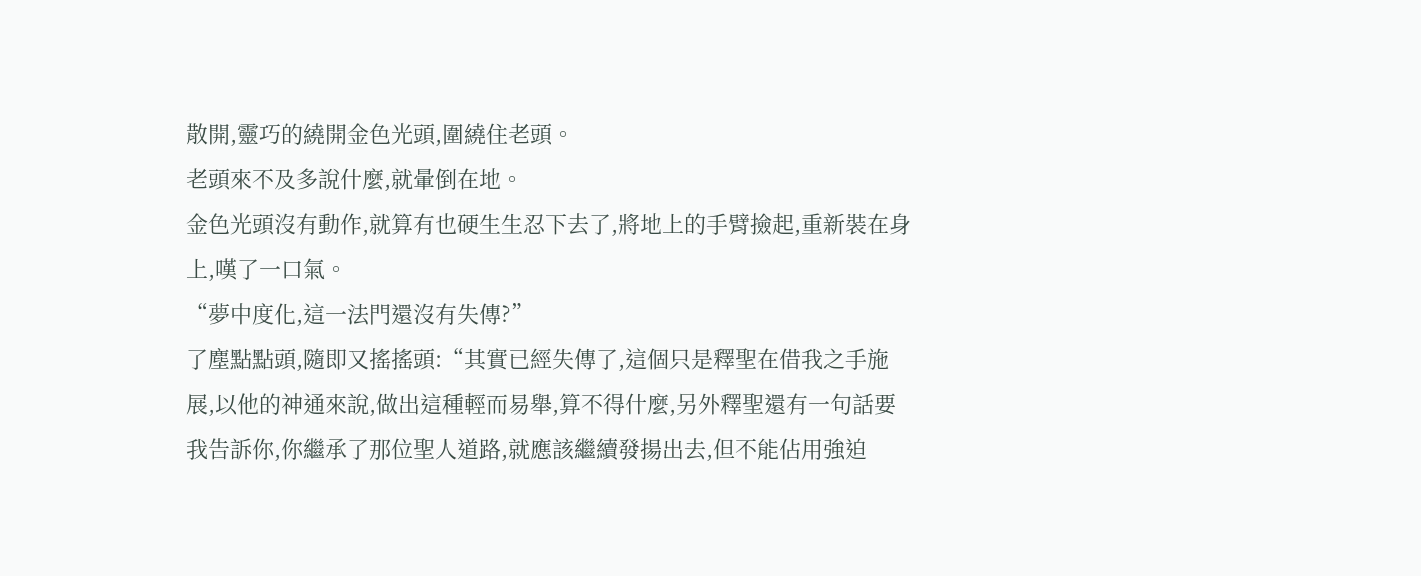散開,靈巧的繞開金色光頭,圍繞住老頭。
老頭來不及多說什麼,就暈倒在地。
金色光頭沒有動作,就算有也硬生生忍下去了,將地上的手臂撿起,重新裝在身上,嘆了一口氣。
“夢中度化,這一法門還沒有失傳?”
了塵點點頭,隨即又搖搖頭:“其實已經失傳了,這個只是釋聖在借我之手施展,以他的神通來說,做出這種輕而易舉,算不得什麼,另外釋聖還有一句話要我告訴你,你繼承了那位聖人道路,就應該繼續發揚出去,但不能佔用強迫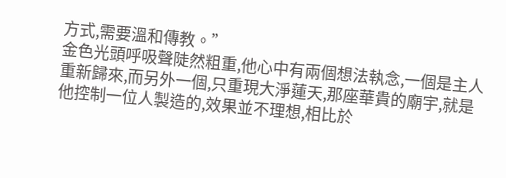方式,需要溫和傳教。”
金色光頭呼吸聲陡然粗重,他心中有兩個想法執念,一個是主人重新歸來,而另外一個,只重現大淨蓮天,那座華貴的廟宇,就是他控制一位人製造的,效果並不理想,相比於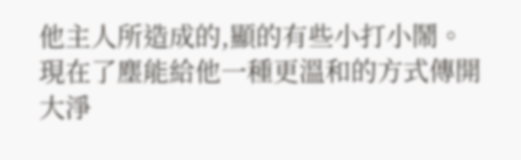他主人所造成的,顯的有些小打小鬧。
現在了塵能給他一種更溫和的方式傳開大淨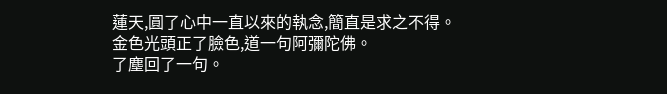蓮天,圓了心中一直以來的執念,簡直是求之不得。
金色光頭正了臉色,道一句阿彌陀佛。
了塵回了一句。